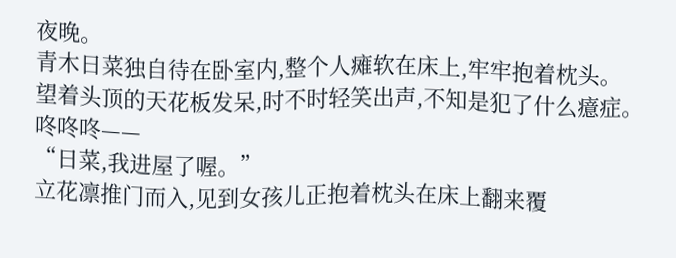夜晚。
青木日菜独自待在卧室内,整个人瘫软在床上,牢牢抱着枕头。
望着头顶的天花板发呆,时不时轻笑出声,不知是犯了什么癔症。
咚咚咚——
“日菜,我进屋了喔。”
立花凛推门而入,见到女孩儿正抱着枕头在床上翻来覆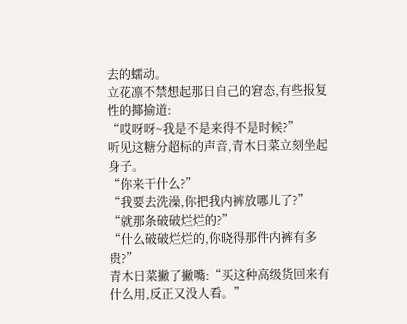去的蠕动。
立花凛不禁想起那日自己的窘态,有些报复性的揶揄道:
“哎呀呀~我是不是来得不是时候?”
听见这糖分超标的声音,青木日菜立刻坐起身子。
“你来干什么?”
“我要去洗澡,你把我内裤放哪儿了?”
“就那条破破烂烂的?”
“什么破破烂烂的,你晓得那件内裤有多贵?”
青木日菜撇了撇嘴:“买这种高级货回来有什么用,反正又没人看。”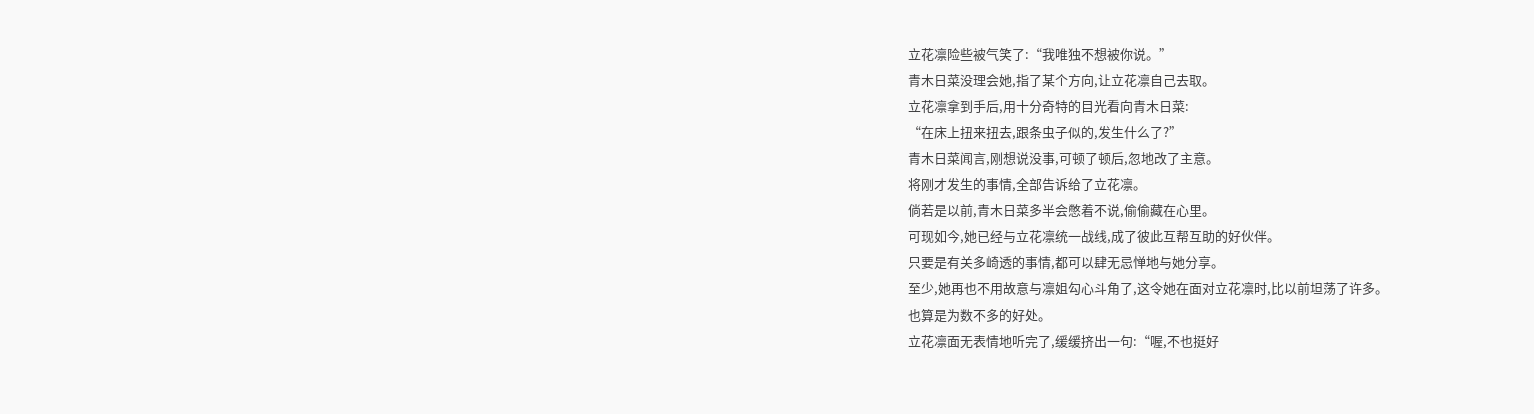立花凛险些被气笑了:“我唯独不想被你说。”
青木日菜没理会她,指了某个方向,让立花凛自己去取。
立花凛拿到手后,用十分奇特的目光看向青木日菜:
“在床上扭来扭去,跟条虫子似的,发生什么了?”
青木日菜闻言,刚想说没事,可顿了顿后,忽地改了主意。
将刚才发生的事情,全部告诉给了立花凛。
倘若是以前,青木日菜多半会憋着不说,偷偷藏在心里。
可现如今,她已经与立花凛统一战线,成了彼此互帮互助的好伙伴。
只要是有关多崎透的事情,都可以肆无忌惮地与她分享。
至少,她再也不用故意与凛姐勾心斗角了,这令她在面对立花凛时,比以前坦荡了许多。
也算是为数不多的好处。
立花凛面无表情地听完了,缓缓挤出一句:“喔,不也挺好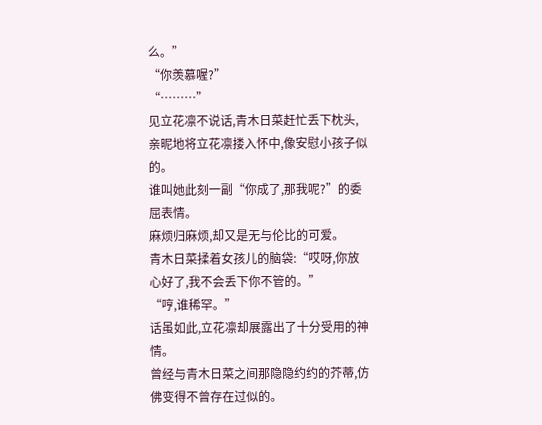么。”
“你羡慕喔?”
“………”
见立花凛不说话,青木日菜赶忙丢下枕头,亲昵地将立花凛搂入怀中,像安慰小孩子似的。
谁叫她此刻一副“你成了,那我呢?”的委屈表情。
麻烦归麻烦,却又是无与伦比的可爱。
青木日菜揉着女孩儿的脑袋:“哎呀,你放心好了,我不会丢下你不管的。”
“哼,谁稀罕。”
话虽如此,立花凛却展露出了十分受用的神情。
曾经与青木日菜之间那隐隐约约的芥蒂,仿佛变得不曾存在过似的。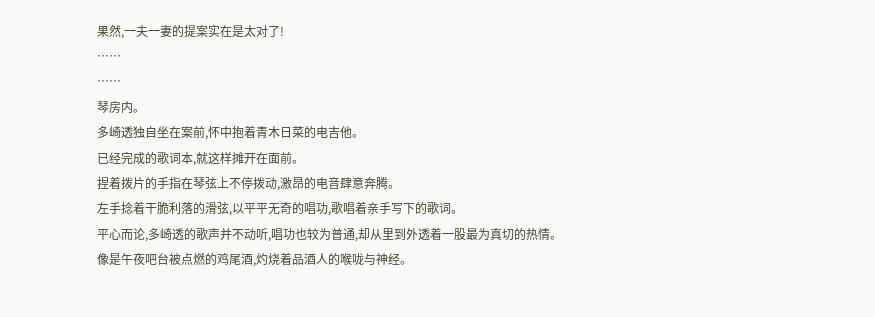果然,一夫一妻的提案实在是太对了!
……
……
琴房内。
多崎透独自坐在案前,怀中抱着青木日菜的电吉他。
已经完成的歌词本,就这样摊开在面前。
捏着拨片的手指在琴弦上不停拨动,激昂的电音肆意奔腾。
左手捻着干脆利落的滑弦,以平平无奇的唱功,歌唱着亲手写下的歌词。
平心而论,多崎透的歌声并不动听,唱功也较为普通,却从里到外透着一股最为真切的热情。
像是午夜吧台被点燃的鸡尾酒,灼烧着品酒人的喉咙与神经。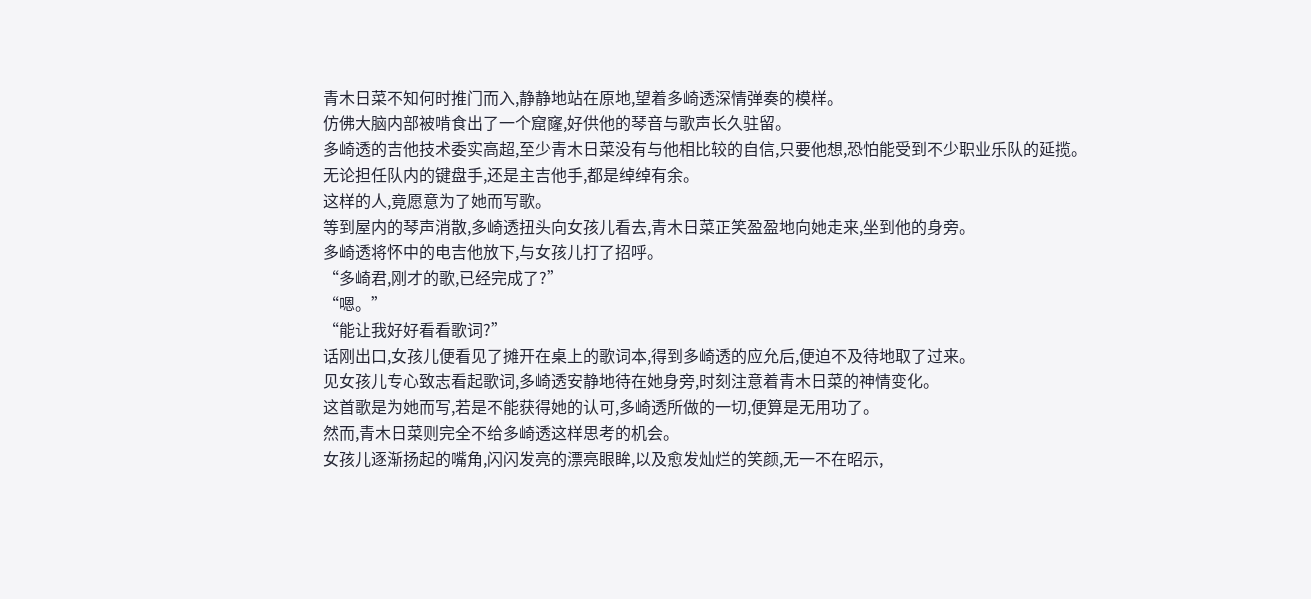青木日菜不知何时推门而入,静静地站在原地,望着多崎透深情弹奏的模样。
仿佛大脑内部被啃食出了一个窟窿,好供他的琴音与歌声长久驻留。
多崎透的吉他技术委实高超,至少青木日菜没有与他相比较的自信,只要他想,恐怕能受到不少职业乐队的延揽。
无论担任队内的键盘手,还是主吉他手,都是绰绰有余。
这样的人,竟愿意为了她而写歌。
等到屋内的琴声消散,多崎透扭头向女孩儿看去,青木日菜正笑盈盈地向她走来,坐到他的身旁。
多崎透将怀中的电吉他放下,与女孩儿打了招呼。
“多崎君,刚才的歌,已经完成了?”
“嗯。”
“能让我好好看看歌词?”
话刚出口,女孩儿便看见了摊开在桌上的歌词本,得到多崎透的应允后,便迫不及待地取了过来。
见女孩儿专心致志看起歌词,多崎透安静地待在她身旁,时刻注意着青木日菜的神情变化。
这首歌是为她而写,若是不能获得她的认可,多崎透所做的一切,便算是无用功了。
然而,青木日菜则完全不给多崎透这样思考的机会。
女孩儿逐渐扬起的嘴角,闪闪发亮的漂亮眼眸,以及愈发灿烂的笑颜,无一不在昭示,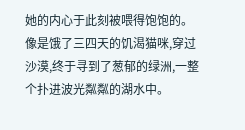她的内心于此刻被喂得饱饱的。
像是饿了三四天的饥渴猫咪,穿过沙漠,终于寻到了葱郁的绿洲,一整个扑进波光粼粼的湖水中。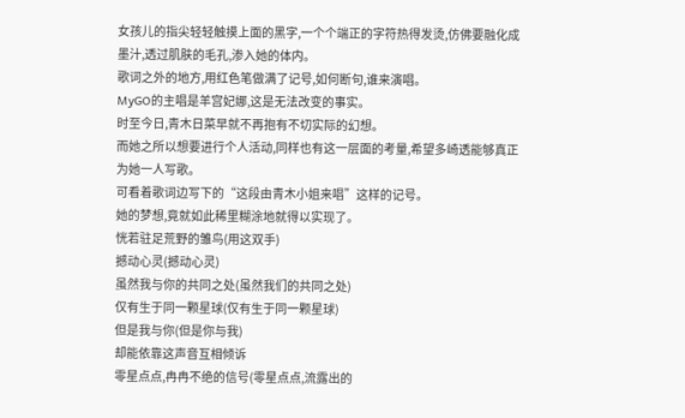女孩儿的指尖轻轻触摸上面的黑字,一个个端正的字符热得发烫,仿佛要融化成墨汁,透过肌肤的毛孔,渗入她的体内。
歌词之外的地方,用红色笔做满了记号,如何断句,谁来演唱。
MyGO的主唱是羊宫妃娜,这是无法改变的事实。
时至今日,青木日菜早就不再抱有不切实际的幻想。
而她之所以想要进行个人活动,同样也有这一层面的考量,希望多崎透能够真正为她一人写歌。
可看着歌词边写下的“这段由青木小姐来唱”这样的记号。
她的梦想,竟就如此稀里糊涂地就得以实现了。
恍若驻足荒野的雏鸟(用这双手)
撼动心灵(撼动心灵)
虽然我与你的共同之处(虽然我们的共同之处)
仅有生于同一颗星球(仅有生于同一颗星球)
但是我与你(但是你与我)
却能依靠这声音互相倾诉
零星点点,冉冉不绝的信号(零星点点,流露出的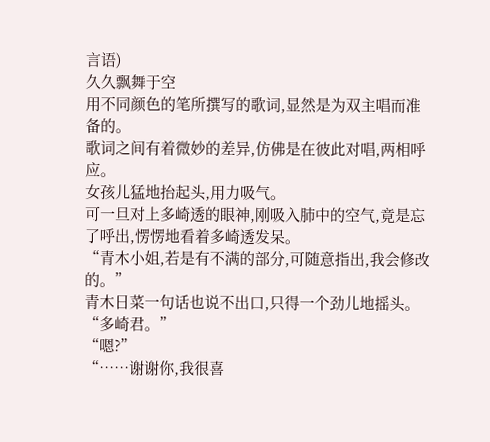言语)
久久飘舞于空
用不同颜色的笔所撰写的歌词,显然是为双主唱而准备的。
歌词之间有着微妙的差异,仿佛是在彼此对唱,两相呼应。
女孩儿猛地抬起头,用力吸气。
可一旦对上多崎透的眼神,刚吸入肺中的空气,竟是忘了呼出,愣愣地看着多崎透发呆。
“青木小姐,若是有不满的部分,可随意指出,我会修改的。”
青木日菜一句话也说不出口,只得一个劲儿地摇头。
“多崎君。”
“嗯?”
“……谢谢你,我很喜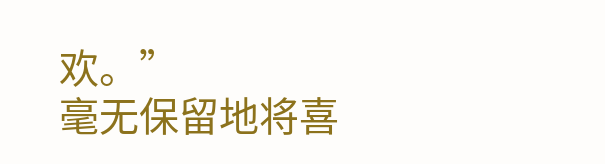欢。”
毫无保留地将喜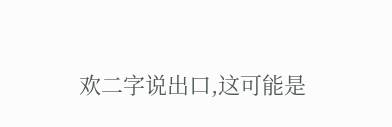欢二字说出口,这可能是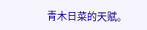青木日菜的天赋。